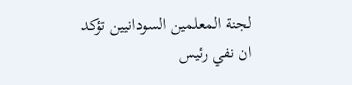لجنة المعلمين السودانيين تؤكد ان نفي رئيس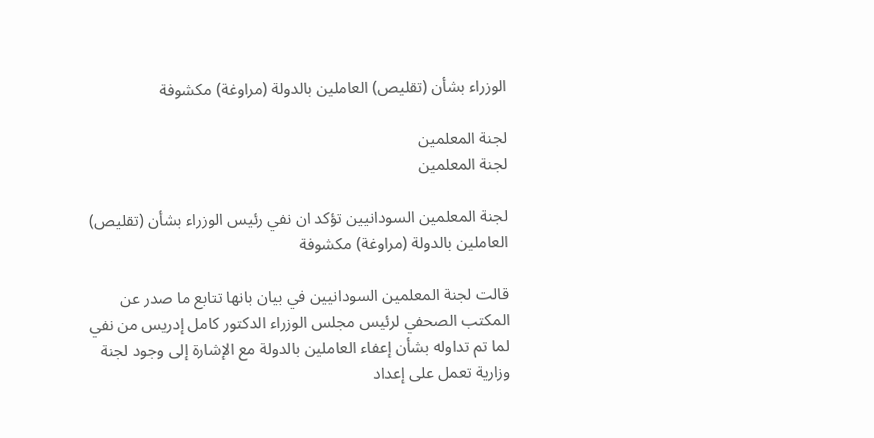الوزراء بشأن (تقليص) العاملين بالدولة (مراوغة) مكشوفة

لجنة المعلمين
لجنة المعلمين

لجنة المعلمين السودانيين تؤكد ان نفي رئيس الوزراء بشأن (تقليص) العاملين بالدولة (مراوغة) مكشوفة

قالت لجنة المعلمين السودانيين في بيان بانها تتابع ما صدر عن المكتب الصحفي لرئيس مجلس الوزراء الدكتور كامل إدريس من نفي لما تم تداوله بشأن إعفاء العاملين بالدولة مع الإشارة إلى وجود لجنة وزارية تعمل على إعداد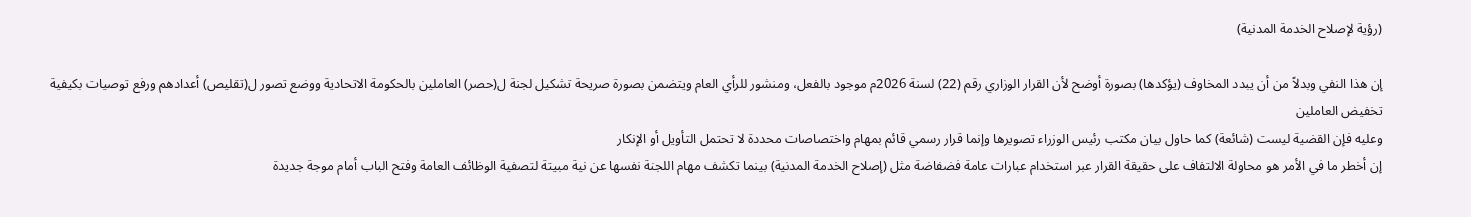(رؤية لإصلاح الخدمة المدنية)

إن هذا النفي وبدلاً من أن يبدد المخاوف (يؤكدها) بصورة أوضح لأن القرار الوزاري رقم (22) لسنة 2026م موجود بالفعل، ومنشور للرأي العام ويتضمن بصورة صريحة تشكيل لجنة ل(حصر) العاملين بالحكومة الاتحادية ووضع تصور ل(تقليص) أعدادهم ورفع توصيات بكيفية تخفيض العاملين
وعليه فإن القضية ليست (شائعة) كما حاول بيان مكتب رئيس الوزراء تصويرها وإنما قرار رسمي قائم بمهام واختصاصات محددة لا تحتمل التأويل أو الإنكار
إن أخطر ما في الأمر هو محاولة الالتفاف على حقيقة القرار عبر استخدام عبارات عامة فضفاضة مثل (إصلاح الخدمة المدنية) بينما تكشف مهام اللجنة نفسها عن نية مبيتة لتصفية الوظائف العامة وفتح الباب أمام موجة جديدة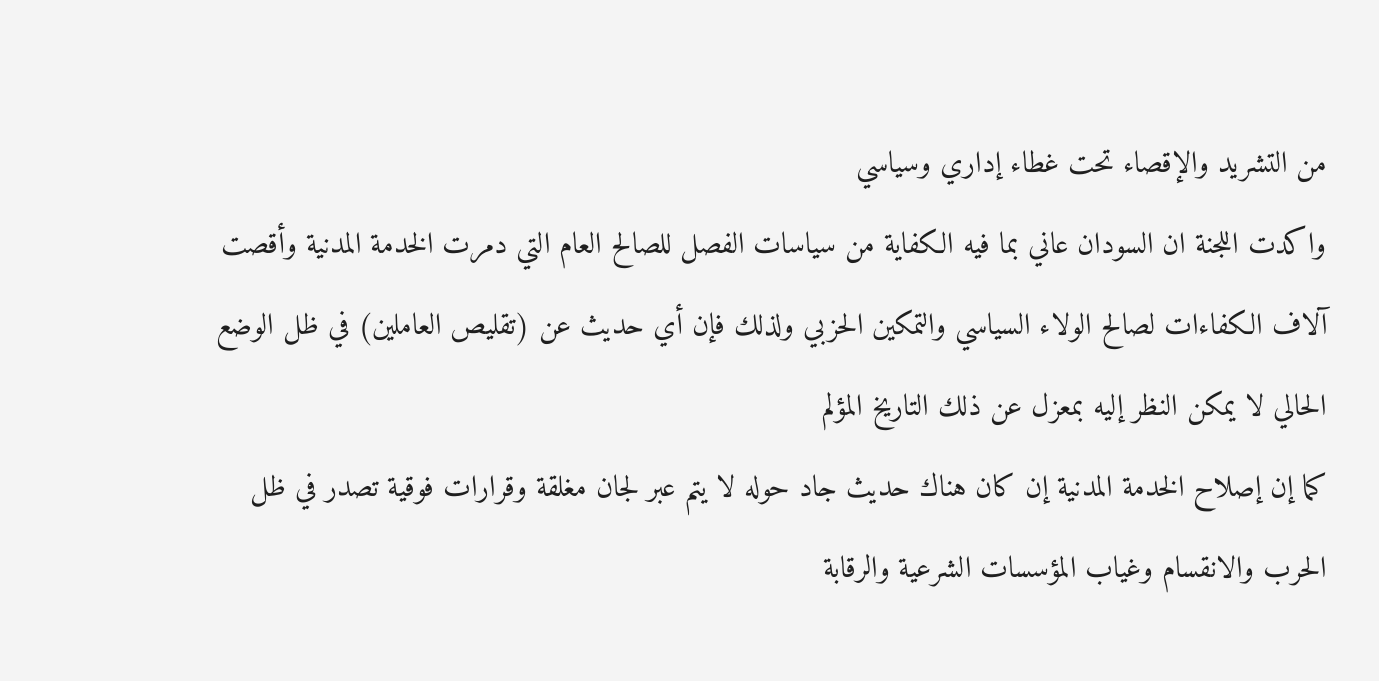من التشريد والإقصاء تحت غطاء إداري وسياسي
واكدت اللجنة ان السودان عاني بما فيه الكفاية من سياسات الفصل للصالح العام التي دمرت الخدمة المدنية وأقصت آلاف الكفاءات لصالح الولاء السياسي والتمكين الحزبي ولذلك فإن أي حديث عن (تقليص العاملين) في ظل الوضع الحالي لا يمكن النظر إليه بمعزل عن ذلك التاريخ المؤلم
كما إن إصلاح الخدمة المدنية إن كان هناك حديث جاد حوله لا يتم عبر لجان مغلقة وقرارات فوقية تصدر في ظل الحرب والانقسام وغياب المؤسسات الشرعية والرقابة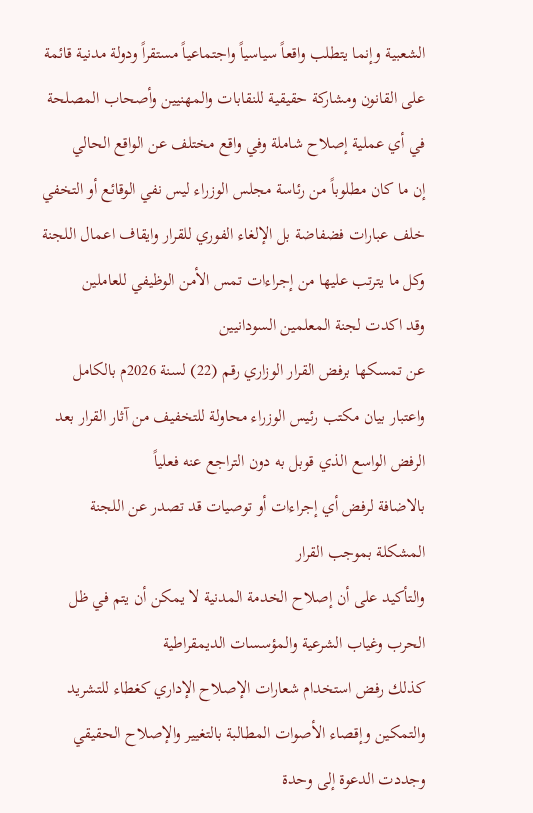الشعبية وإنما يتطلب واقعاً سياسياً واجتماعياً مستقراً ودولة مدنية قائمة على القانون ومشاركة حقيقية للنقابات والمهنيين وأصحاب المصلحة في أي عملية إصلاح شاملة وفي واقع مختلف عن الواقع الحالي
إن ما كان مطلوباً من رئاسة مجلس الوزراء ليس نفي الوقائع أو التخفي خلف عبارات فضفاضة بل الإلغاء الفوري للقرار وايقاف اعمال اللجنة وكل ما يترتب عليها من إجراءات تمس الأمن الوظيفي للعاملين
وقد اكدت لجنة المعلمين السودانيين
عن تمسكها برفض القرار الوزاري رقم (22) لسنة 2026م بالكامل واعتبار بيان مكتب رئيس الوزراء محاولة للتخفيف من آثار القرار بعد الرفض الواسع الذي قوبل به دون التراجع عنه فعلياً
بالاضافة لرفض أي إجراءات أو توصيات قد تصدر عن اللجنة المشكلة بموجب القرار
والتأكيد على أن إصلاح الخدمة المدنية لا يمكن أن يتم في ظل الحرب وغياب الشرعية والمؤسسات الديمقراطية
كذلك رفض استخدام شعارات الإصلاح الإداري كغطاء للتشريد والتمكين وإقصاء الأصوات المطالبة بالتغيير والإصلاح الحقيقي وجددت الدعوة إلى وحدة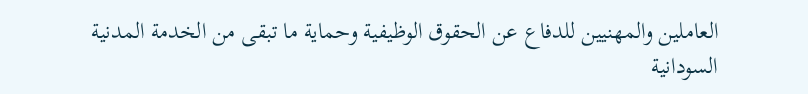العاملين والمهنيين للدفاع عن الحقوق الوظيفية وحماية ما تبقى من الخدمة المدنية السودانية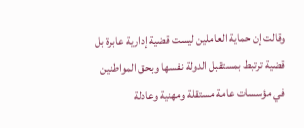وقالت إن حماية العاملين ليست قضية إدارية عابرة بل قضية ترتبط بمستقبل الدولة نفسها وبحق المواطنين في مؤسسات عامة مستقلة ومهنية وعادلة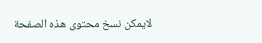لايمكن نسخ محتوى هذه الصفحة